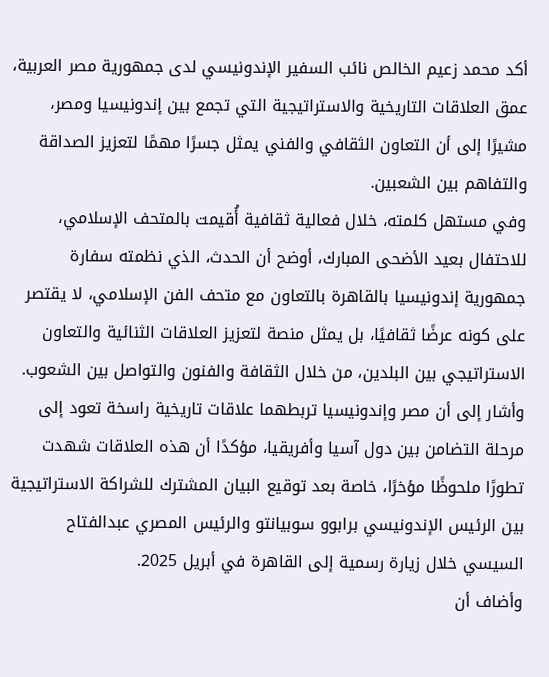أكد محمد زعيم الخالص نائب السفير الإندونيسي لدى جمهورية مصر العربية، عمق العلاقات التاريخية والاستراتيجية التي تجمع بين إندونيسيا ومصر، مشيرًا إلى أن التعاون الثقافي والفني يمثل جسرًا مهمًا لتعزيز الصداقة والتفاهم بين الشعبين.
وفي مستهل كلمته، خلال فعالية ثقافية أُقيمت بالمتحف الإسلامي، للاحتفال بعيد الأضحى المبارك، أوضح أن الحدث، الذي نظمته سفارة جمهورية إندونيسيا بالقاهرة بالتعاون مع متحف الفن الإسلامي، لا يقتصر على كونه عرضًا ثقافيًا، بل يمثل منصة لتعزيز العلاقات الثنائية والتعاون الاستراتيجي بين البلدين، من خلال الثقافة والفنون والتواصل بين الشعوب.
وأشار إلى أن مصر وإندونيسيا تربطهما علاقات تاريخية راسخة تعود إلى مرحلة التضامن بين دول آسيا وأفريقيا، مؤكدًا أن هذه العلاقات شهدت تطورًا ملحوظًا مؤخرًا، خاصة بعد توقيع البيان المشترك للشراكة الاستراتيجية بين الرئيس الإندونيسي برابوو سوبيانتو والرئيس المصري عبدالفتاح السيسي خلال زيارة رسمية إلى القاهرة في أبريل 2025.
وأضاف أن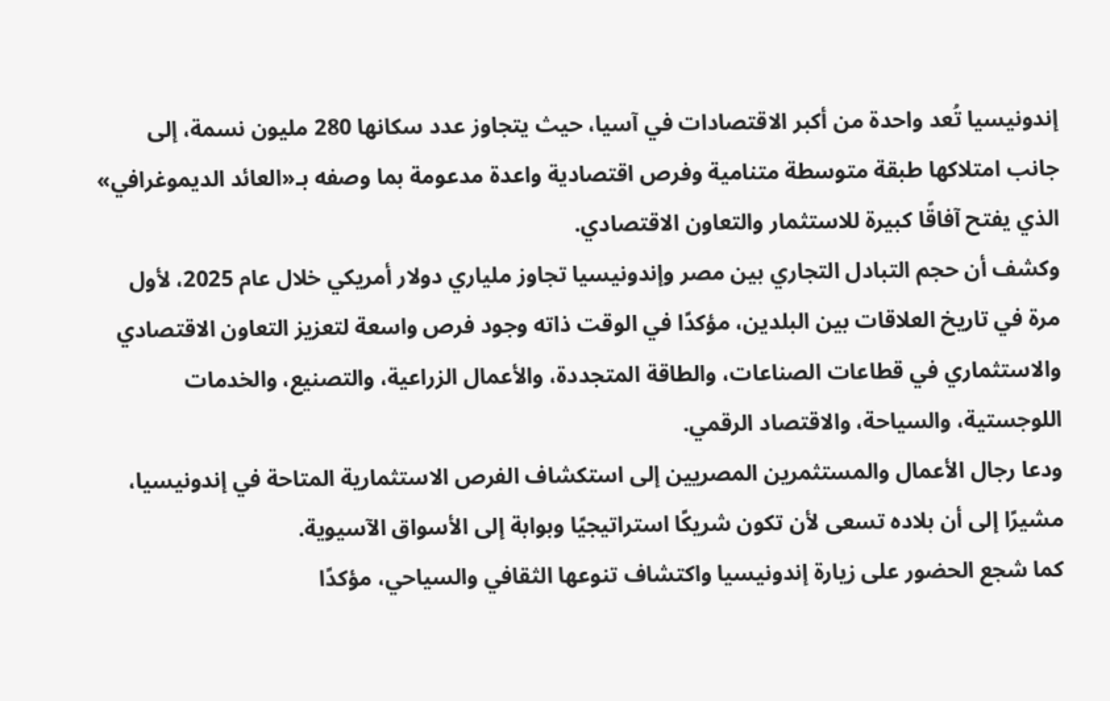إندونيسيا تُعد واحدة من أكبر الاقتصادات في آسيا، حيث يتجاوز عدد سكانها 280 مليون نسمة، إلى جانب امتلاكها طبقة متوسطة متنامية وفرص اقتصادية واعدة مدعومة بما وصفه بـ«العائد الديموغرافي» الذي يفتح آفاقًا كبيرة للاستثمار والتعاون الاقتصادي.
وكشف أن حجم التبادل التجاري بين مصر وإندونيسيا تجاوز ملياري دولار أمريكي خلال عام 2025، لأول مرة في تاريخ العلاقات بين البلدين، مؤكدًا في الوقت ذاته وجود فرص واسعة لتعزيز التعاون الاقتصادي والاستثماري في قطاعات الصناعات، والطاقة المتجددة، والأعمال الزراعية، والتصنيع، والخدمات اللوجستية، والسياحة، والاقتصاد الرقمي.
ودعا رجال الأعمال والمستثمرين المصريين إلى استكشاف الفرص الاستثمارية المتاحة في إندونيسيا، مشيرًا إلى أن بلاده تسعى لأن تكون شريكًا استراتيجيًا وبوابة إلى الأسواق الآسيوية.
كما شجع الحضور على زيارة إندونيسيا واكتشاف تنوعها الثقافي والسياحي، مؤكدًا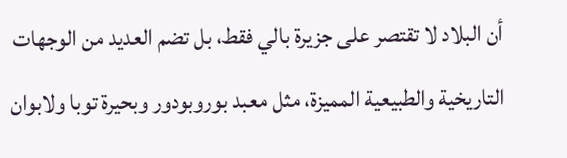أن البلاد لا تقتصر على جزيرة بالي فقط، بل تضم العديد من الوجهات التاريخية والطبيعية المميزة، مثل معبد بوروبودور وبحيرة توبا ولابوان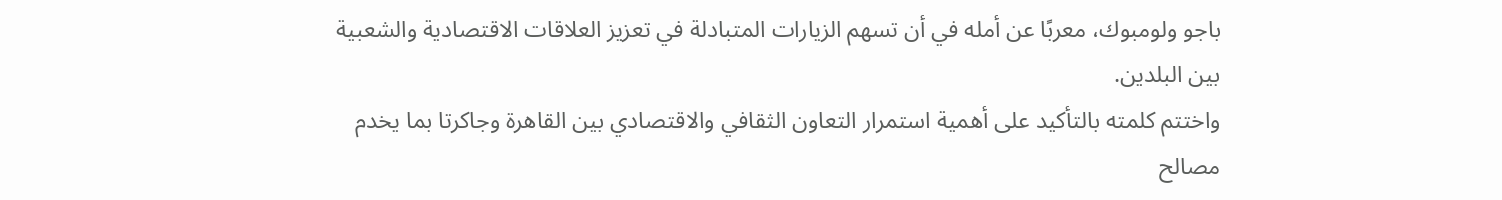باجو ولومبوك، معربًا عن أمله في أن تسهم الزيارات المتبادلة في تعزيز العلاقات الاقتصادية والشعبية بين البلدين.
واختتم كلمته بالتأكيد على أهمية استمرار التعاون الثقافي والاقتصادي بين القاهرة وجاكرتا بما يخدم مصالح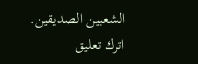الشعبين الصديقين.
اترك تعليق